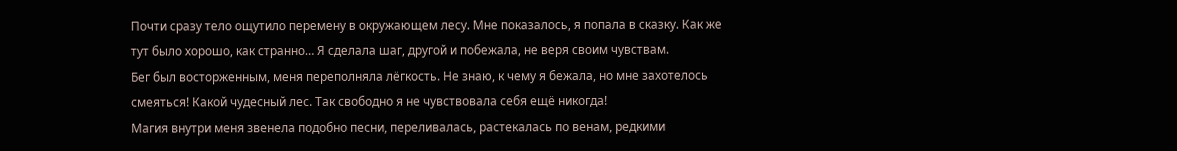Почти сразу тело ощутило перемену в окружающем лесу. Мне показалось, я попала в сказку. Как же тут было хорошо, как странно… Я сделала шаг, другой и побежала, не веря своим чувствам.
Бег был восторженным, меня переполняла лёгкость. Не знаю, к чему я бежала, но мне захотелось смеяться! Какой чудесный лес. Так свободно я не чувствовала себя ещё никогда!
Магия внутри меня звенела подобно песни, переливалась, растекалась по венам, редкими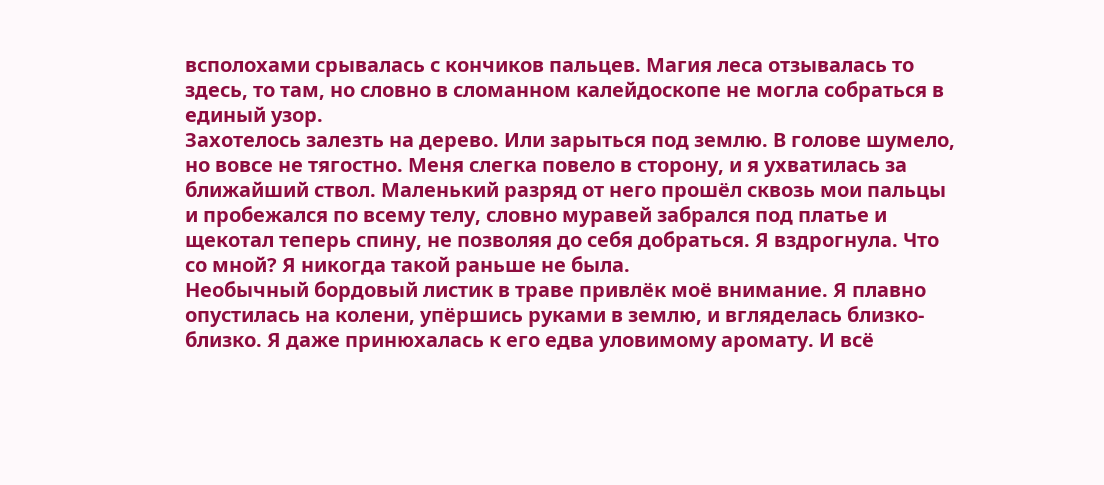всполохами срывалась с кончиков пальцев. Магия леса отзывалась то здесь, то там, но словно в сломанном калейдоскопе не могла собраться в единый узор.
Захотелось залезть на дерево. Или зарыться под землю. В голове шумело, но вовсе не тягостно. Меня слегка повело в сторону, и я ухватилась за ближайший ствол. Маленький разряд от него прошёл сквозь мои пальцы и пробежался по всему телу, словно муравей забрался под платье и щекотал теперь спину, не позволяя до себя добраться. Я вздрогнула. Что со мной? Я никогда такой раньше не была.
Необычный бордовый листик в траве привлёк моё внимание. Я плавно опустилась на колени, упёршись руками в землю, и вгляделась близко-близко. Я даже принюхалась к его едва уловимому аромату. И всё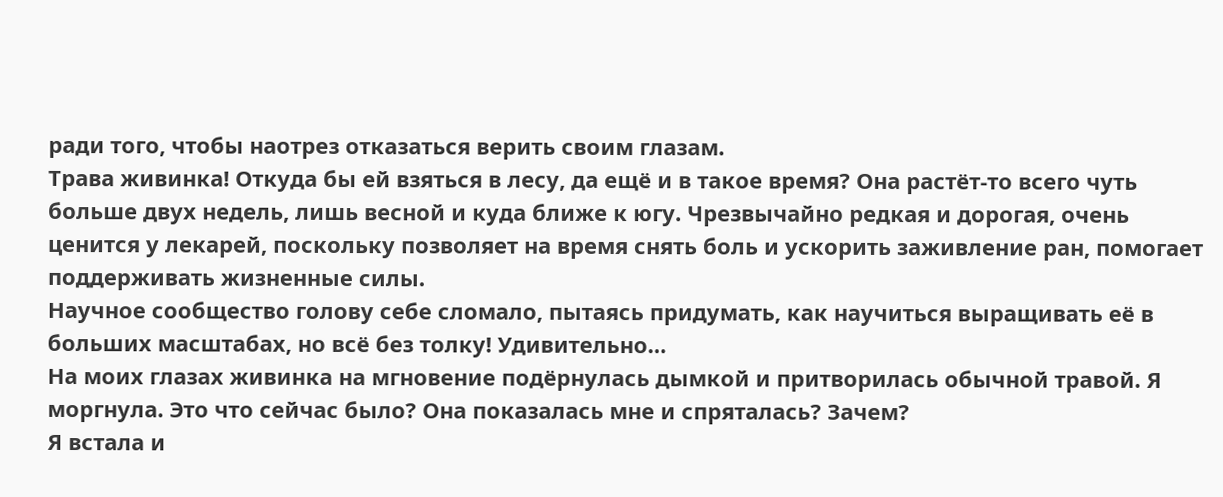ради того, чтобы наотрез отказаться верить своим глазам.
Трава живинка! Откуда бы ей взяться в лесу, да ещё и в такое время? Она растёт-то всего чуть больше двух недель, лишь весной и куда ближе к югу. Чрезвычайно редкая и дорогая, очень ценится у лекарей, поскольку позволяет на время снять боль и ускорить заживление ран, помогает поддерживать жизненные силы.
Научное сообщество голову себе сломало, пытаясь придумать, как научиться выращивать её в больших масштабах, но всё без толку! Удивительно…
На моих глазах живинка на мгновение подёрнулась дымкой и притворилась обычной травой. Я моргнула. Это что сейчас было? Она показалась мне и спряталась? Зачем?
Я встала и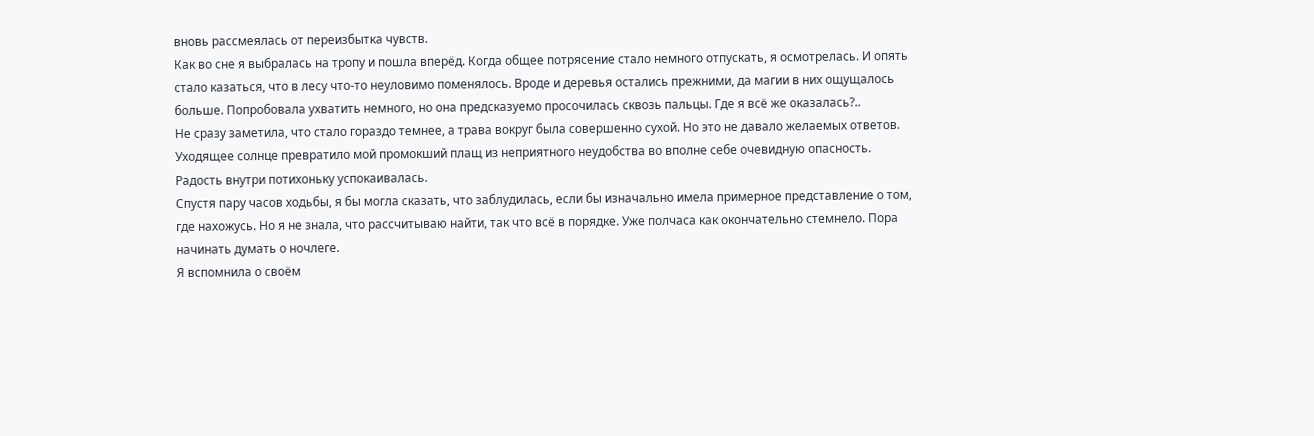вновь рассмеялась от переизбытка чувств.
Как во сне я выбралась на тропу и пошла вперёд. Когда общее потрясение стало немного отпускать, я осмотрелась. И опять стало казаться, что в лесу что-то неуловимо поменялось. Вроде и деревья остались прежними, да магии в них ощущалось больше. Попробовала ухватить немного, но она предсказуемо просочилась сквозь пальцы. Где я всё же оказалась?..
Не сразу заметила, что стало гораздо темнее, а трава вокруг была совершенно сухой. Но это не давало желаемых ответов. Уходящее солнце превратило мой промокший плащ из неприятного неудобства во вполне себе очевидную опасность. Радость внутри потихоньку успокаивалась.
Спустя пару часов ходьбы, я бы могла сказать, что заблудилась, если бы изначально имела примерное представление о том, где нахожусь. Но я не знала, что рассчитываю найти, так что всё в порядке. Уже полчаса как окончательно стемнело. Пора начинать думать о ночлеге.
Я вспомнила о своём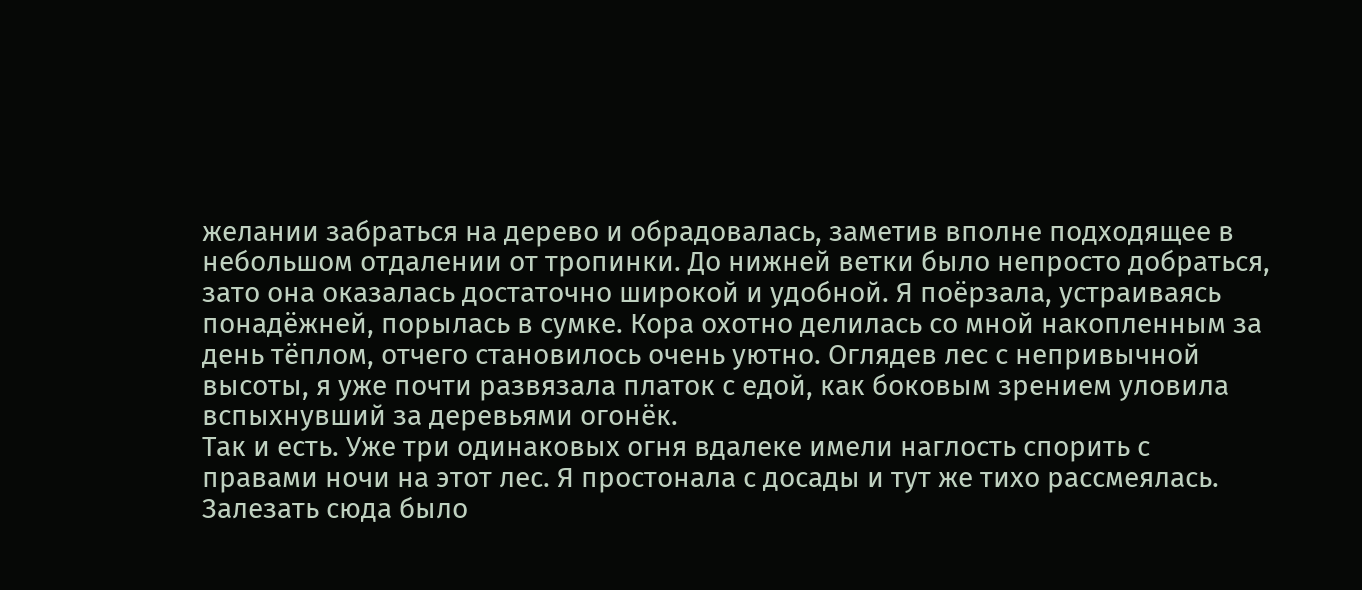желании забраться на дерево и обрадовалась, заметив вполне подходящее в небольшом отдалении от тропинки. До нижней ветки было непросто добраться, зато она оказалась достаточно широкой и удобной. Я поёрзала, устраиваясь понадёжней, порылась в сумке. Кора охотно делилась со мной накопленным за день тёплом, отчего становилось очень уютно. Оглядев лес с непривычной высоты, я уже почти развязала платок с едой, как боковым зрением уловила вспыхнувший за деревьями огонёк.
Так и есть. Уже три одинаковых огня вдалеке имели наглость спорить с правами ночи на этот лес. Я простонала с досады и тут же тихо рассмеялась. Залезать сюда было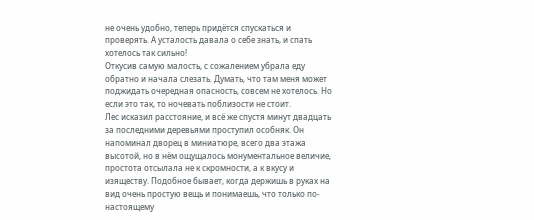не очень удобно, теперь придётся спускаться и проверять. А усталость давала о себе знать, и спать хотелось так сильно!
Откусив самую малость, с сожалением убрала еду обратно и начала слезать. Думать, что там меня может поджидать очередная опасность, совсем не хотелось. Но если это так, то ночевать поблизости не стоит.
Лес исказил расстояние, и всё же спустя минут двадцать за последними деревьями проступил особняк. Он напоминал дворец в миниатюре, всего два этажа высотой, но в нём ощущалось монументальное величие, простота отсылала не к скромности, а к вкусу и изяществу. Подобное бывает, когда держишь в руках на вид очень простую вещь и понимаешь, что только по-настоящему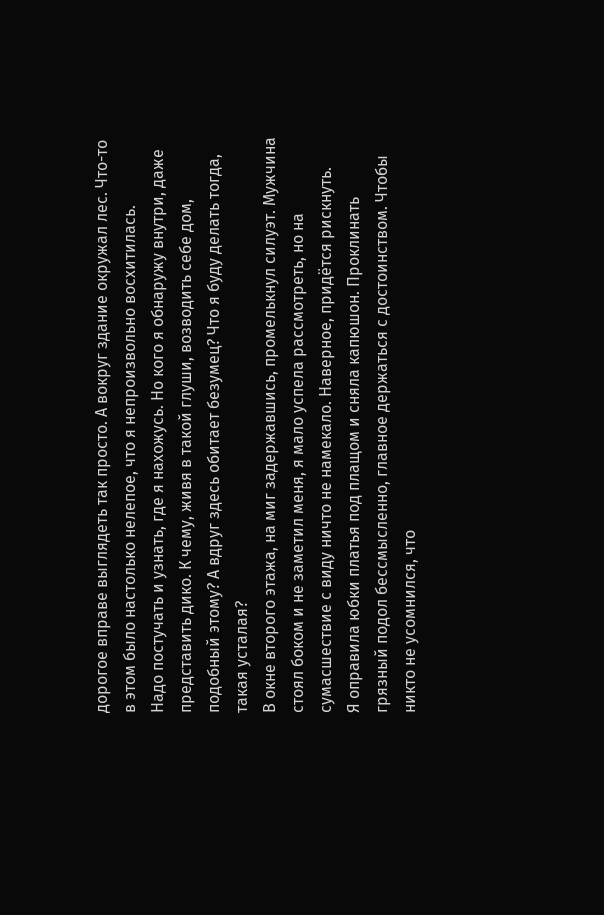дорогое вправе выглядеть так просто. А вокруг здание окружал лес. Что-то в этом было настолько нелепое, что я непроизвольно восхитилась.
Надо постучать и узнать, где я нахожусь. Но кого я обнаружу внутри, даже представить дико. К чему, живя в такой глуши, возводить себе дом, подобный этому? А вдруг здесь обитает безумец? Что я буду делать тогда, такая усталая?
В окне второго этажа, на миг задержавшись, промелькнул силуэт. Мужчина стоял боком и не заметил меня, я мало успела рассмотреть, но на сумасшествие с виду ничто не намекало. Наверное, придётся рискнуть.
Я оправила юбки платья под плащом и сняла капюшон. Проклинать грязный подол бессмысленно, главное держаться с достоинством. Чтобы никто не усомнился, что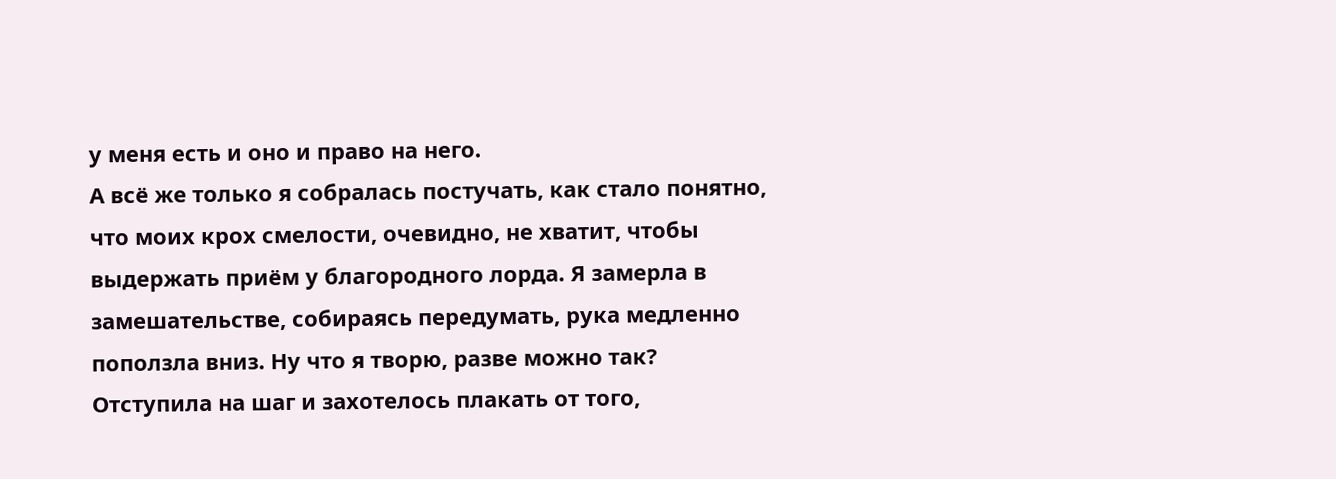у меня есть и оно и право на него.
А всё же только я собралась постучать, как стало понятно, что моих крох смелости, очевидно, не хватит, чтобы выдержать приём у благородного лорда. Я замерла в замешательстве, собираясь передумать, рука медленно поползла вниз. Ну что я творю, разве можно так?
Отступила на шаг и захотелось плакать от того,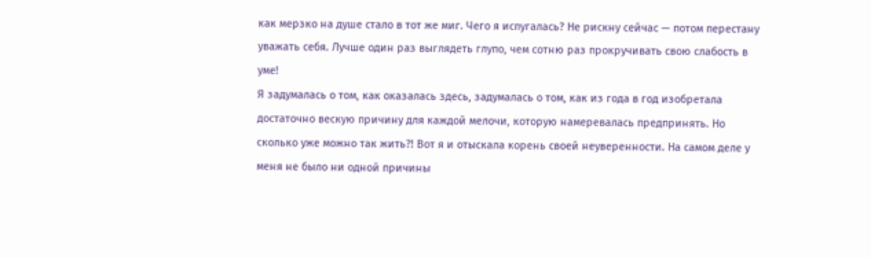как мерзко на душе стало в тот же миг. Чего я испугалась? Не рискну сейчас — потом перестану уважать себя. Лучше один раз выглядеть глупо, чем сотню раз прокручивать свою слабость в уме!
Я задумалась о том, как оказалась здесь, задумалась о том, как из года в год изобретала достаточно вескую причину для каждой мелочи, которую намеревалась предпринять. Но сколько уже можно так жить?! Вот я и отыскала корень своей неуверенности. На самом деле у меня не было ни одной причины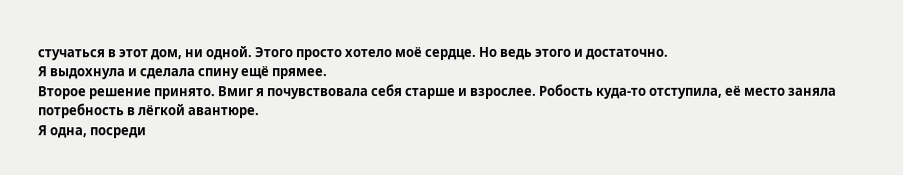стучаться в этот дом, ни одной. Этого просто хотело моё сердце. Но ведь этого и достаточно.
Я выдохнула и сделала спину ещё прямее.
Второе решение принято. Вмиг я почувствовала себя старше и взрослее. Робость куда-то отступила, её место заняла потребность в лёгкой авантюре.
Я одна, посреди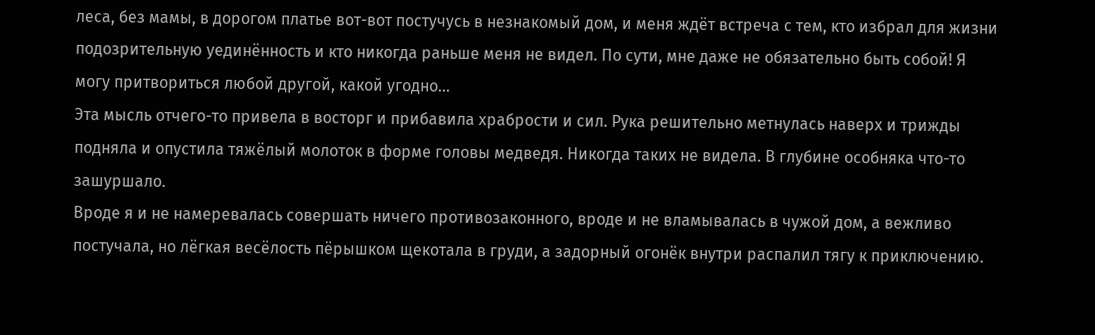леса, без мамы, в дорогом платье вот-вот постучусь в незнакомый дом, и меня ждёт встреча с тем, кто избрал для жизни подозрительную уединённость и кто никогда раньше меня не видел. По сути, мне даже не обязательно быть собой! Я могу притвориться любой другой, какой угодно…
Эта мысль отчего-то привела в восторг и прибавила храбрости и сил. Рука решительно метнулась наверх и трижды подняла и опустила тяжёлый молоток в форме головы медведя. Никогда таких не видела. В глубине особняка что-то зашуршало.
Вроде я и не намеревалась совершать ничего противозаконного, вроде и не вламывалась в чужой дом, а вежливо постучала, но лёгкая весёлость пёрышком щекотала в груди, а задорный огонёк внутри распалил тягу к приключению.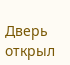Дверь открыл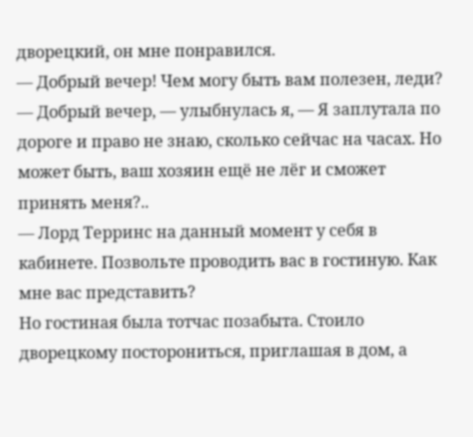дворецкий, он мне понравился.
— Добрый вечер! Чем могу быть вам полезен, леди?
— Добрый вечер, — улыбнулась я, — Я заплутала по дороге и право не знаю, сколько сейчас на часах. Но может быть, ваш хозяин ещё не лёг и сможет принять меня?..
— Лорд Терринс на данный момент у себя в кабинете. Позвольте проводить вас в гостиную. Как мне вас представить?
Но гостиная была тотчас позабыта. Стоило дворецкому посторониться, приглашая в дом, а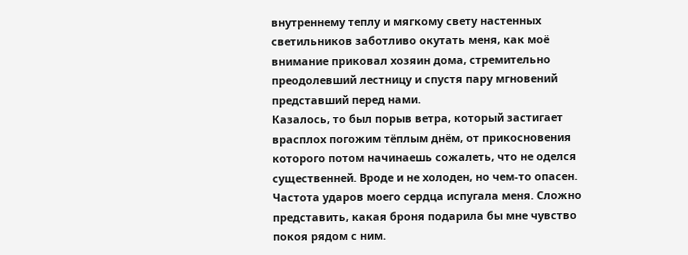внутреннему теплу и мягкому свету настенных светильников заботливо окутать меня, как моё внимание приковал хозяин дома, стремительно преодолевший лестницу и спустя пару мгновений представший перед нами.
Казалось, то был порыв ветра, который застигает врасплох погожим тёплым днём, от прикосновения которого потом начинаешь сожалеть, что не оделся существенней. Вроде и не холоден, но чем-то опасен.
Частота ударов моего сердца испугала меня. Сложно представить, какая броня подарила бы мне чувство покоя рядом с ним.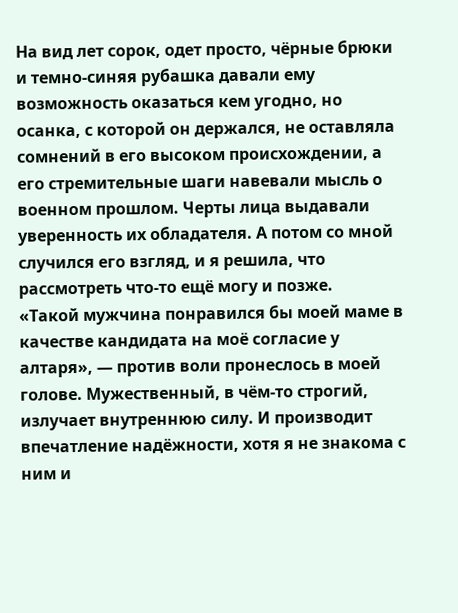На вид лет сорок, одет просто, чёрные брюки и темно-синяя рубашка давали ему возможность оказаться кем угодно, но осанка, с которой он держался, не оставляла сомнений в его высоком происхождении, а его стремительные шаги навевали мысль о военном прошлом. Черты лица выдавали уверенность их обладателя. А потом со мной случился его взгляд, и я решила, что рассмотреть что-то ещё могу и позже.
«Такой мужчина понравился бы моей маме в качестве кандидата на моё согласие у алтаря», — против воли пронеслось в моей голове. Мужественный, в чём-то строгий, излучает внутреннюю силу. И производит впечатление надёжности, хотя я не знакома с ним и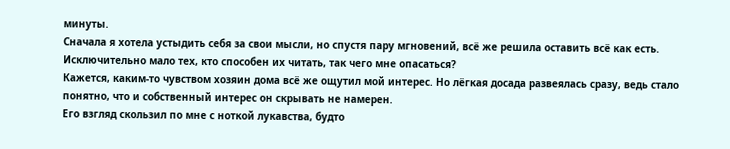минуты.
Сначала я хотела устыдить себя за свои мысли, но спустя пару мгновений, всё же решила оставить всё как есть. Исключительно мало тех, кто способен их читать, так чего мне опасаться?
Кажется, каким-то чувством хозяин дома всё же ощутил мой интерес. Но лёгкая досада развеялась сразу, ведь стало понятно, что и собственный интерес он скрывать не намерен.
Его взгляд скользил по мне с ноткой лукавства, будто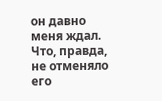он давно меня ждал. Что, правда, не отменяло его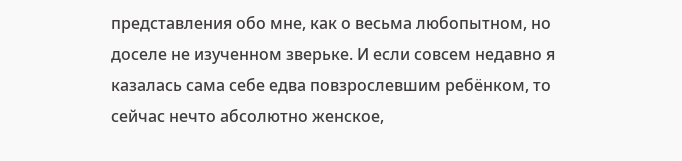представления обо мне, как о весьма любопытном, но доселе не изученном зверьке. И если совсем недавно я казалась сама себе едва повзрослевшим ребёнком, то сейчас нечто абсолютно женское,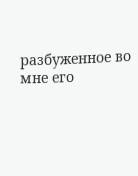разбуженное во мне его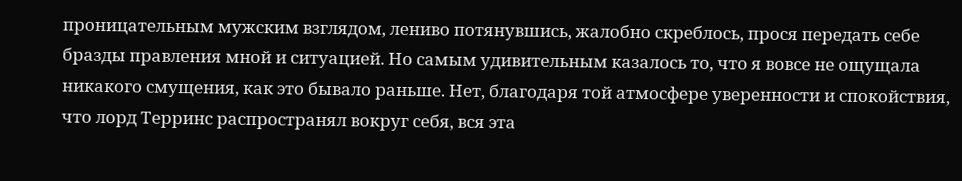проницательным мужским взглядом, лениво потянувшись, жалобно скреблось, прося передать себе бразды правления мной и ситуацией. Но самым удивительным казалось то, что я вовсе не ощущала никакого смущения, как это бывало раньше. Нет, благодаря той атмосфере уверенности и спокойствия, что лорд Терринс распространял вокруг себя, вся эта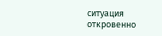ситуация откровенно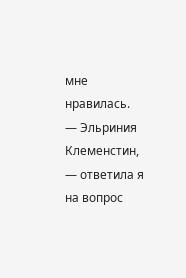мне нравилась.
— Эльриния Клеменстин, — ответила я на вопрос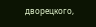дворецкого,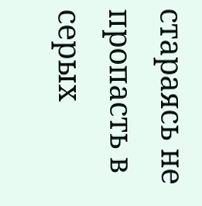стараясь не пропасть в серых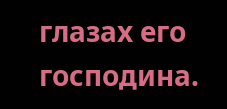глазах его господина.